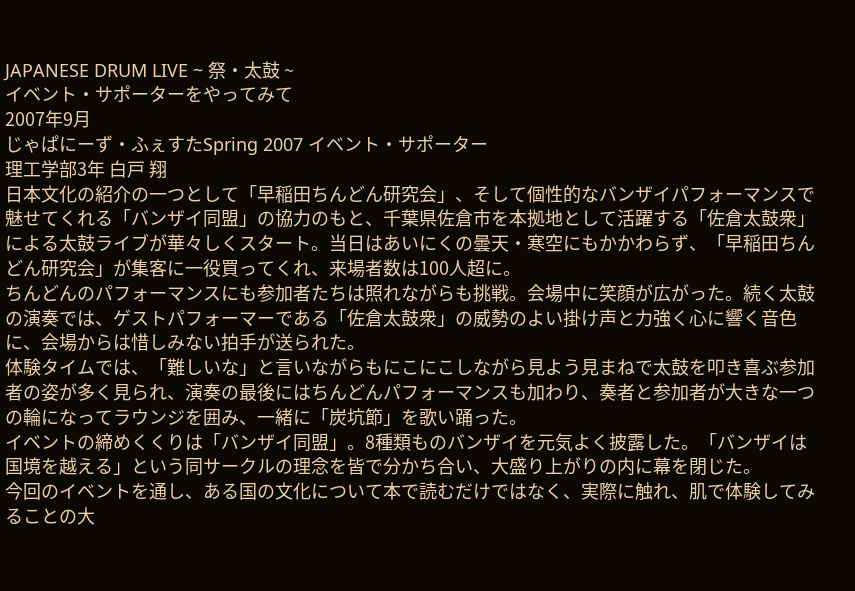JAPANESE DRUM LIVE ~ 祭・太鼓 ~
イベント・サポーターをやってみて
2007年9月
じゃぱにーず・ふぇすたSpring 2007 イベント・サポーター
理工学部3年 白戸 翔
日本文化の紹介の一つとして「早稲田ちんどん研究会」、そして個性的なバンザイパフォーマンスで魅せてくれる「バンザイ同盟」の協力のもと、千葉県佐倉市を本拠地として活躍する「佐倉太鼓衆」による太鼓ライブが華々しくスタート。当日はあいにくの曇天・寒空にもかかわらず、「早稲田ちんどん研究会」が集客に一役買ってくれ、来場者数は100人超に。
ちんどんのパフォーマンスにも参加者たちは照れながらも挑戦。会場中に笑顔が広がった。続く太鼓の演奏では、ゲストパフォーマーである「佐倉太鼓衆」の威勢のよい掛け声と力強く心に響く音色に、会場からは惜しみない拍手が送られた。
体験タイムでは、「難しいな」と言いながらもにこにこしながら見よう見まねで太鼓を叩き喜ぶ参加者の姿が多く見られ、演奏の最後にはちんどんパフォーマンスも加わり、奏者と参加者が大きな一つの輪になってラウンジを囲み、一緒に「炭坑節」を歌い踊った。
イベントの締めくくりは「バンザイ同盟」。8種類ものバンザイを元気よく披露した。「バンザイは国境を越える」という同サークルの理念を皆で分かち合い、大盛り上がりの内に幕を閉じた。
今回のイベントを通し、ある国の文化について本で読むだけではなく、実際に触れ、肌で体験してみることの大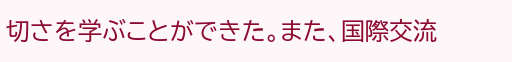切さを学ぶことができた。また、国際交流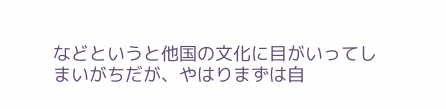などというと他国の文化に目がいってしまいがちだが、やはりまずは自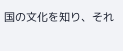国の文化を知り、それ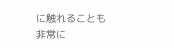に触れることも非常に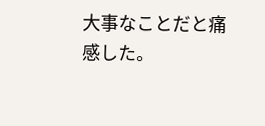大事なことだと痛感した。